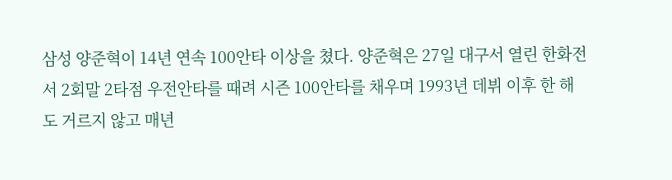삼성 양준혁이 14년 연속 100안타 이상을 쳤다. 양준혁은 27일 대구서 열린 한화전서 2회말 2타점 우전안타를 때려 시즌 100안타를 채우며 1993년 데뷔 이후 한 해도 거르지 않고 매년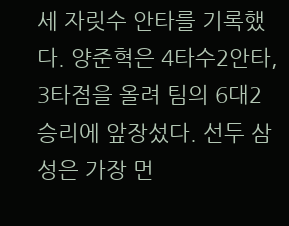세 자릿수 안타를 기록했다. 양준혁은 4타수2안타, 3타점을 올려 팀의 6대2 승리에 앞장섰다. 선두 삼성은 가장 먼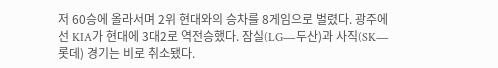저 60승에 올라서며 2위 현대와의 승차를 8게임으로 벌렸다. 광주에선 KIA가 현대에 3대2로 역전승했다. 잠실(LG―두산)과 사직(SK―롯데) 경기는 비로 취소됐다.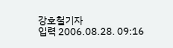강호철기자
입력 2006.08.28. 09:16